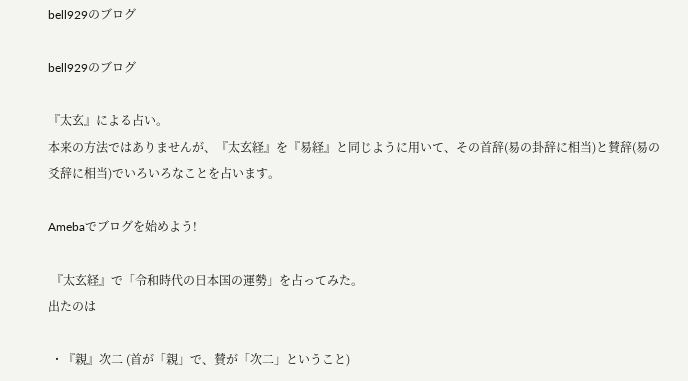bell929のブログ

bell929のブログ

『太玄』による占い。
本来の方法ではありませんが、『太玄経』を『易経』と同じように用いて、その首辞(易の卦辞に相当)と賛辞(易の爻辞に相当)でいろいろなことを占います。

Amebaでブログを始めよう!

 『太玄経』で「令和時代の日本国の運勢」を占ってみた。
出たのは

 ・『親』次二 (首が「親」で、賛が「次二」ということ)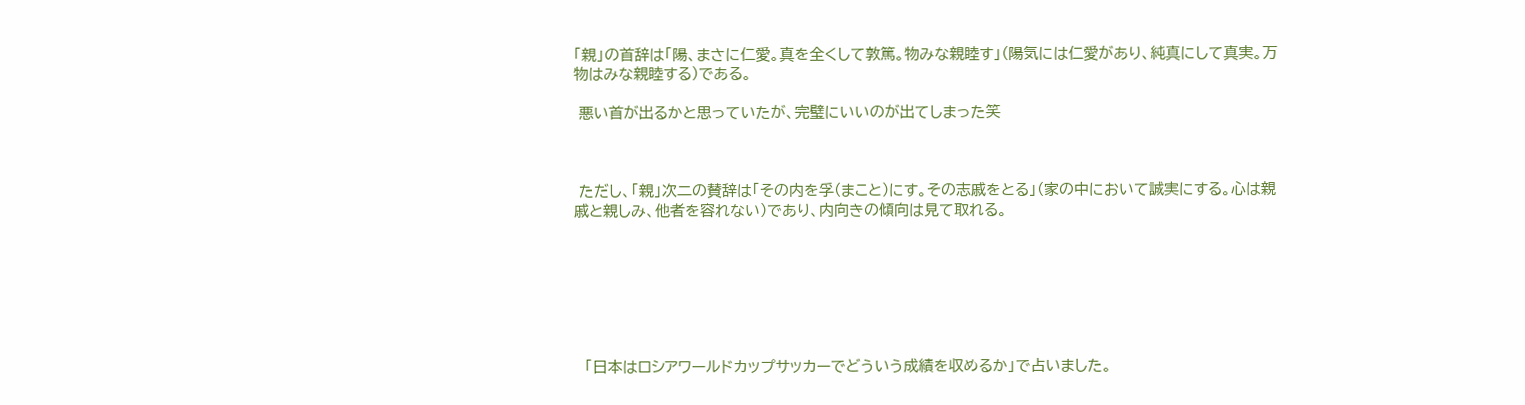「親」の首辞は「陽、まさに仁愛。真を全くして敦篤。物みな親睦す」(陽気には仁愛があり、純真にして真実。万物はみな親睦する)である。

 悪い首が出るかと思っていたが、完璧にいいのが出てしまった笑



 ただし、「親」次二の賛辞は「その内を孚(まこと)にす。その志戚をとる」(家の中において誠実にする。心は親戚と親しみ、他者を容れない)であり、内向きの傾向は見て取れる。







  「日本はロシアワールドカップサッカーでどういう成績を収めるか」で占いました。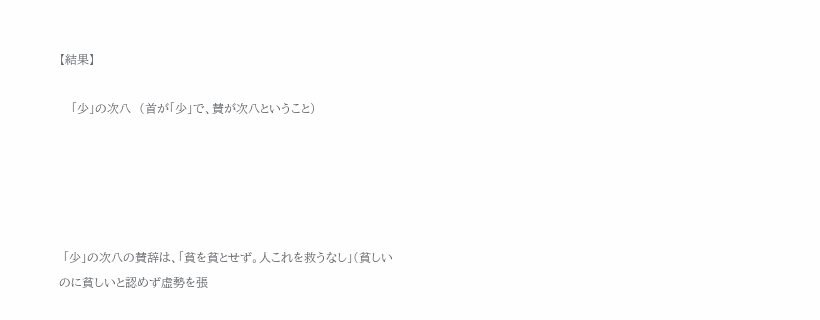【結果】

   「少」の次八  (首が「少」で、賛が次八ということ)





 「少」の次八の賛辞は、「貧を貧とせず。人これを救うなし」(貧しいのに貧しいと認めず虚勢を張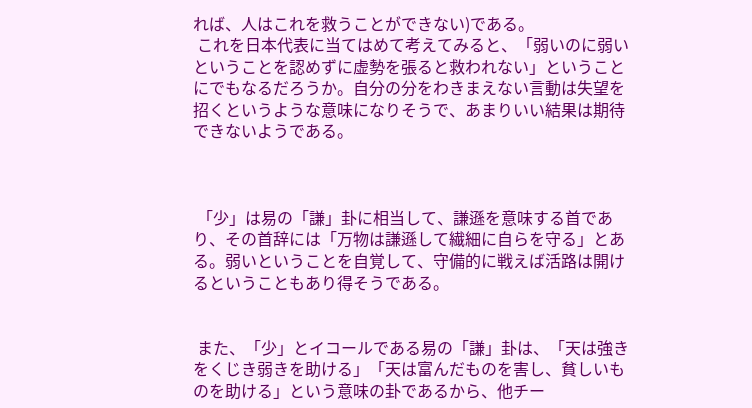れば、人はこれを救うことができない)である。
 これを日本代表に当てはめて考えてみると、「弱いのに弱いということを認めずに虚勢を張ると救われない」ということにでもなるだろうか。自分の分をわきまえない言動は失望を招くというような意味になりそうで、あまりいい結果は期待できないようである。



 「少」は易の「謙」卦に相当して、謙遜を意味する首であり、その首辞には「万物は謙遜して繊細に自らを守る」とある。弱いということを自覚して、守備的に戦えば活路は開けるということもあり得そうである。


 また、「少」とイコールである易の「謙」卦は、「天は強きをくじき弱きを助ける」「天は富んだものを害し、貧しいものを助ける」という意味の卦であるから、他チー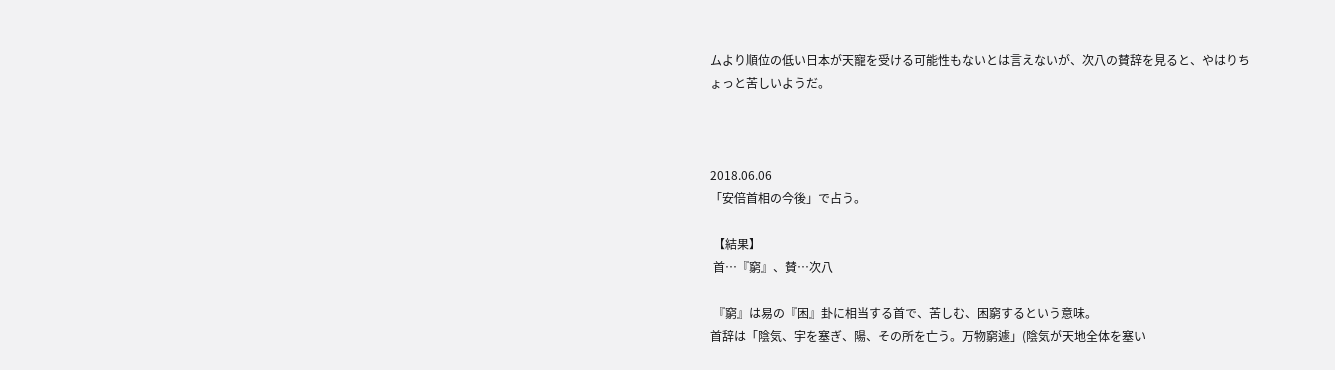ムより順位の低い日本が天寵を受ける可能性もないとは言えないが、次八の賛辞を見ると、やはりちょっと苦しいようだ。



2018.06.06
「安倍首相の今後」で占う。

 【結果】
 首…『窮』、賛…次八

 『窮』は易の『困』卦に相当する首で、苦しむ、困窮するという意味。
首辞は「陰気、宇を塞ぎ、陽、その所を亡う。万物窮遽」(陰気が天地全体を塞い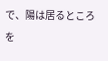で、陽は居るところを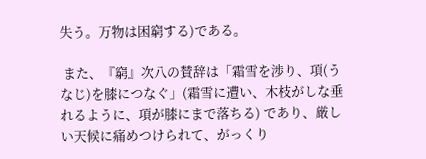失う。万物は困窮する)である。

 また、『窮』次八の賛辞は「霜雪を渉り、項(うなじ)を膝につなぐ」(霜雪に遭い、木枝がしな垂れるように、項が膝にまで落ちる) であり、厳しい天候に痛めつけられて、がっくり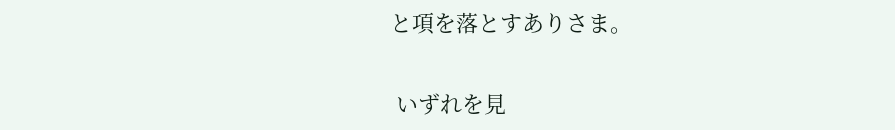と項を落とすありさま。

 いずれを見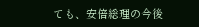ても、安倍総理の今後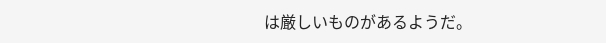は厳しいものがあるようだ。